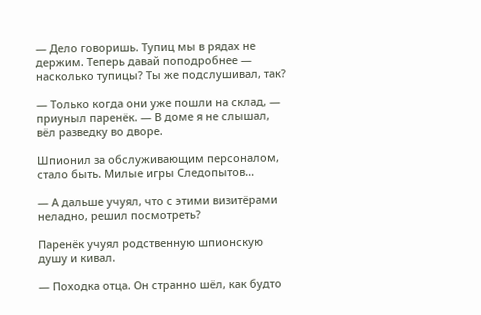— Дело говоришь. Тупиц мы в рядах не держим. Теперь давай поподробнее — насколько тупицы? Ты же подслушивал, так?

— Только когда они уже пошли на склад, — приуныл паренёк. — В доме я не слышал, вёл разведку во дворе.

Шпионил за обслуживающим персоналом, стало быть. Милые игры Следопытов…

— А дальше учуял, что с этими визитёрами неладно, решил посмотреть?

Паренёк учуял родственную шпионскую душу и кивал.

— Походка отца. Он странно шёл, как будто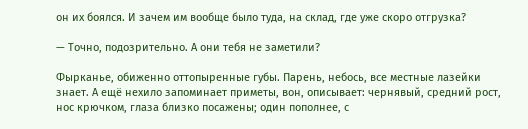он их боялся. И зачем им вообще было туда, на склад, где уже скоро отгрузка?

— Точно, подозрительно. А они тебя не заметили?

Фырканье, обиженно оттопыренные губы. Парень, небось, все местные лазейки знает. А ещё нехило запоминает приметы, вон, описывает: чернявый, средний рост, нос крючком, глаза близко посажены; один пополнее, с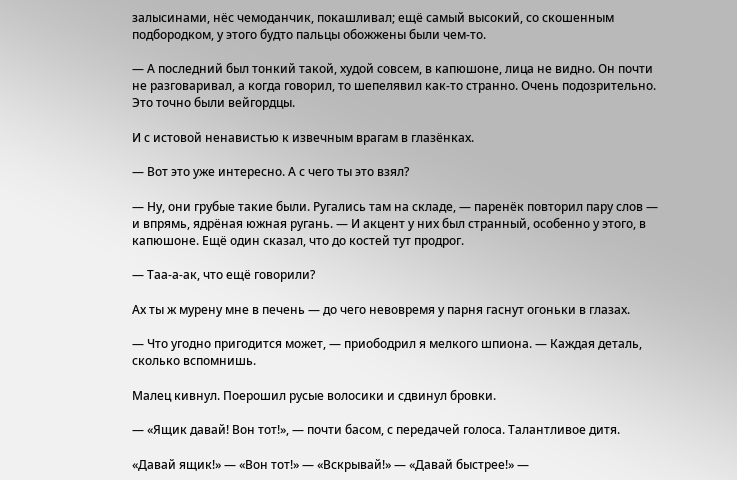залысинами, нёс чемоданчик, покашливал; ещё самый высокий, со скошенным подбородком, у этого будто пальцы обожжены были чем-то.

— А последний был тонкий такой, худой совсем, в капюшоне, лица не видно. Он почти не разговаривал, а когда говорил, то шепелявил как-то странно. Очень подозрительно. Это точно были вейгордцы.

И с истовой ненавистью к извечным врагам в глазёнках.

— Вот это уже интересно. А с чего ты это взял?

— Ну, они грубые такие были. Ругались там на складе, — паренёк повторил пару слов — и впрямь, ядрёная южная ругань. — И акцент у них был странный, особенно у этого, в капюшоне. Ещё один сказал, что до костей тут продрог.

— Таа-а-ак, что ещё говорили?

Ах ты ж мурену мне в печень — до чего невовремя у парня гаснут огоньки в глазах.

— Что угодно пригодится может, — приободрил я мелкого шпиона. — Каждая деталь, сколько вспомнишь.

Малец кивнул. Поерошил русые волосики и сдвинул бровки.

— «Ящик давай! Вон тот!», — почти басом, с передачей голоса. Талантливое дитя.

«Давай ящик!» — «Вон тот!» — «Вскрывай!» — «Давай быстрее!» —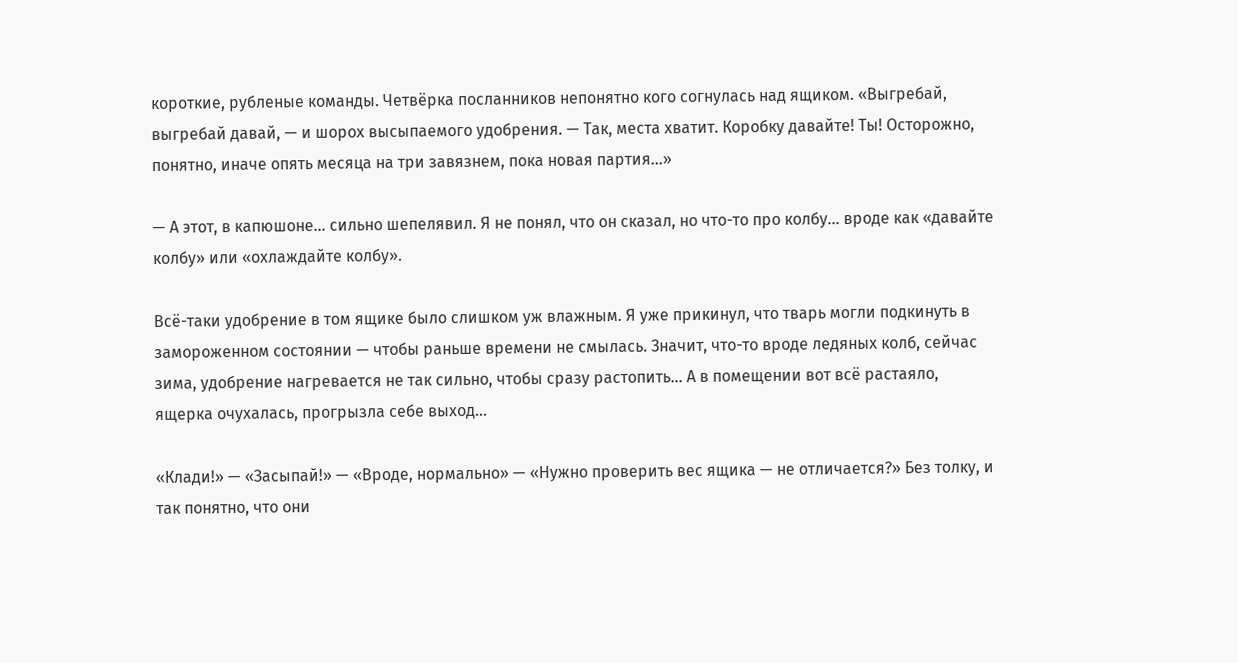короткие, рубленые команды. Четвёрка посланников непонятно кого согнулась над ящиком. «Выгребай, выгребай давай, — и шорох высыпаемого удобрения. — Так, места хватит. Коробку давайте! Ты! Осторожно, понятно, иначе опять месяца на три завязнем, пока новая партия…»

— А этот, в капюшоне… сильно шепелявил. Я не понял, что он сказал, но что-то про колбу… вроде как «давайте колбу» или «охлаждайте колбу».

Всё-таки удобрение в том ящике было слишком уж влажным. Я уже прикинул, что тварь могли подкинуть в замороженном состоянии — чтобы раньше времени не смылась. Значит, что-то вроде ледяных колб, сейчас зима, удобрение нагревается не так сильно, чтобы сразу растопить… А в помещении вот всё растаяло, ящерка очухалась, прогрызла себе выход…

«Клади!» — «Засыпай!» — «Вроде, нормально» — «Нужно проверить вес ящика — не отличается?» Без толку, и так понятно, что они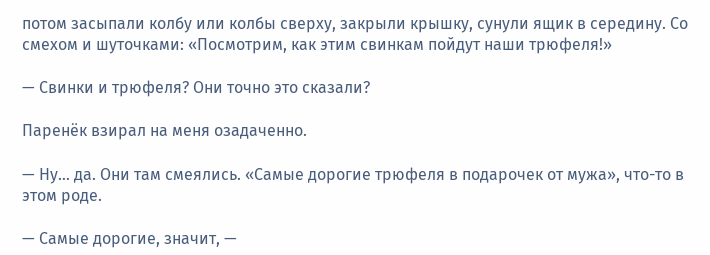потом засыпали колбу или колбы сверху, закрыли крышку, сунули ящик в середину. Со смехом и шуточками: «Посмотрим, как этим свинкам пойдут наши трюфеля!»

— Свинки и трюфеля? Они точно это сказали?

Паренёк взирал на меня озадаченно.

— Ну… да. Они там смеялись. «Самые дорогие трюфеля в подарочек от мужа», что-то в этом роде.

— Самые дорогие, значит, —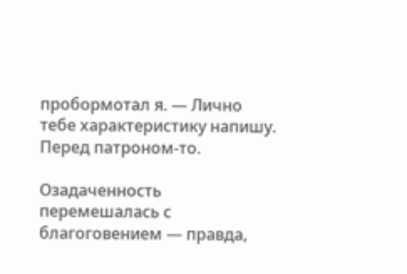пробормотал я. — Лично тебе характеристику напишу. Перед патроном-то.

Озадаченность перемешалась с благоговением — правда,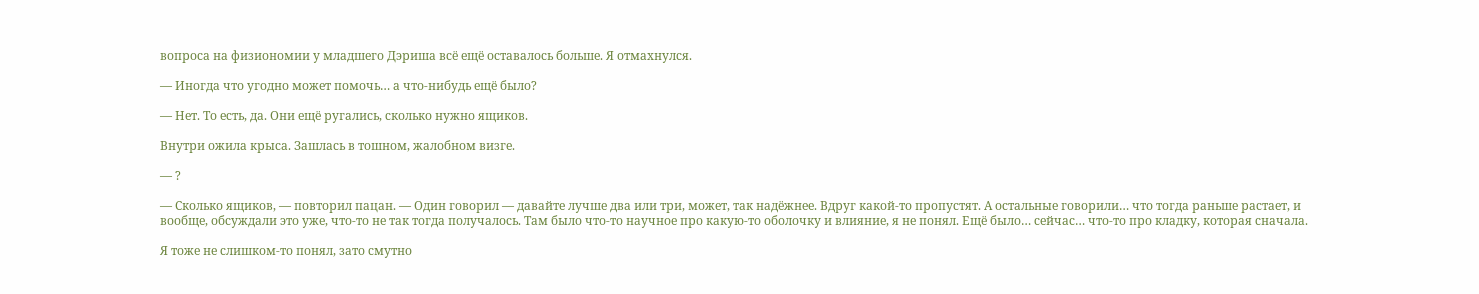вопроса на физиономии у младшего Дэриша всё ещё оставалось больше. Я отмахнулся.

— Иногда что угодно может помочь… а что-нибудь ещё было?

— Нет. То есть, да. Они ещё ругались, сколько нужно ящиков.

Внутри ожила крыса. Зашлась в тошном, жалобном визге.

— ?

— Сколько ящиков, — повторил пацан. — Один говорил — давайте лучше два или три, может, так надёжнее. Вдруг какой-то пропустят. А остальные говорили… что тогда раньше растает, и вообще, обсуждали это уже, что-то не так тогда получалось. Там было что-то научное про какую-то оболочку и влияние, я не понял. Ещё было… сейчас… что-то про кладку, которая сначала.

Я тоже не слишком-то понял, зато смутно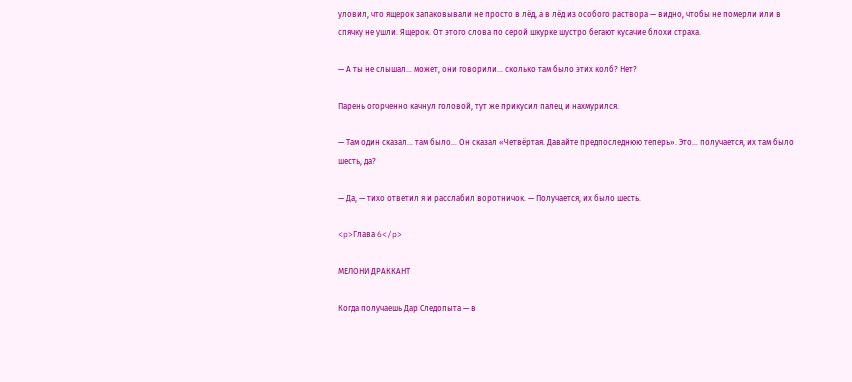уловил, что ящерок запаковывали не просто в лёд, а в лёд из особого раствора — видно, чтобы не померли или в спячку не ушли. Ящерок. От этого слова по серой шкурке шустро бегают кусачие блохи страха.

— А ты не слышал… может, они говорили… сколько там было этих колб? Нет?

Парень огорченно качнул головой, тут же прикусил палец и нахмурился.

— Там один сказал… там было… Он сказал «Четвёртая. Давайте предпоследнюю теперь». Это… получается, их там было шесть, да?

— Да, — тихо ответил я и расслабил воротничок. — Получается, их было шесть.

<p>Глава 6</p>

МЕЛОНИ ДРАККАНТ

Когда получаешь Дар Следопыта — в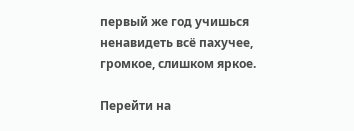первый же год учишься ненавидеть всё пахучее, громкое, слишком яркое.

Перейти на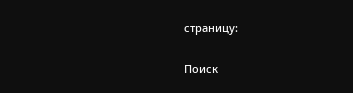страницу:

Поиск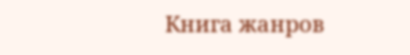Книга жанров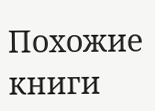Похожие книги